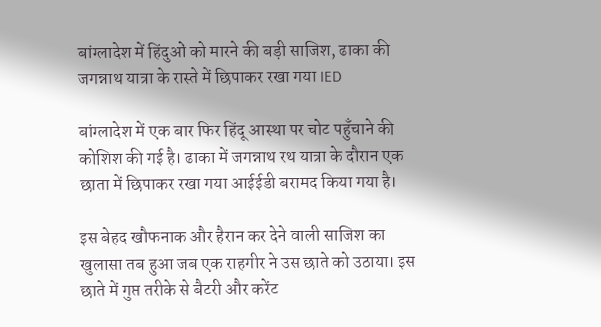बांग्लादेश में हिंदुओं को मारने की बड़ी साजिश, ढाका की जगन्नाथ यात्रा के रास्ते में छिपाकर रखा गया IED

बांग्लादेश में एक बार फिर हिंदू आस्था पर चोट पहुँचाने की कोशिश की गई है। ढाका में जगन्नाथ रथ यात्रा के दौरान एक छाता में छिपाकर रखा गया आईईडी बरामद किया गया है।

इस बेहद खौफनाक और हैरान कर देने वाली साजिश का खुलासा तब हुआ जब एक राहगीर ने उस छाते को उठाया। इस छाते में गुप्त तरीके से बैटरी और करेंट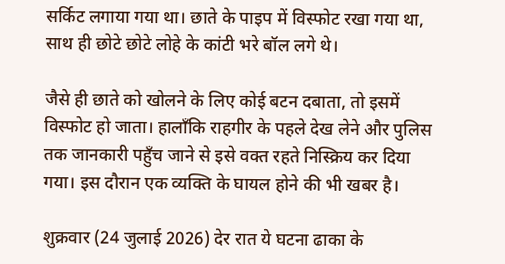सर्किट लगाया गया था। छाते के पाइप में विस्फोट रखा गया था, साथ ही छोटे छोटे लोहे के कांटी भरे बॉल लगे थे।

जैसे ही छाते को खोलने के लिए कोई बटन दबाता, तो इसमें विस्फोट हो जाता। हालाँकि राहगीर के पहले देख लेने और पुलिस तक जानकारी पहुँच जाने से इसे वक्त रहते निस्क्रिय कर दिया गया। इस दौरान एक व्यक्ति के घायल होने की भी खबर है।

शुक्रवार (24 जुलाई 2026) देर रात ये घटना ढाका के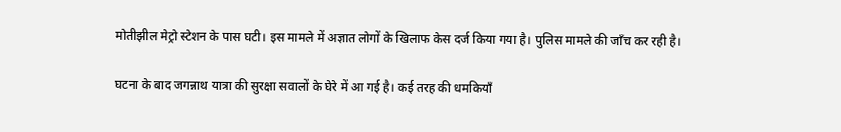मोतीझील मेट्रो स्टेशन के पास घटी। इस मामले में अज्ञात लोगों के खिलाफ केस दर्ज किया गया है। पुलिस मामले की जाँच कर रही है।

घटना के बाद जगन्नाथ यात्रा की सुरक्षा सवालों के घेरे में आ गई है। कई तरह की धमकियाँ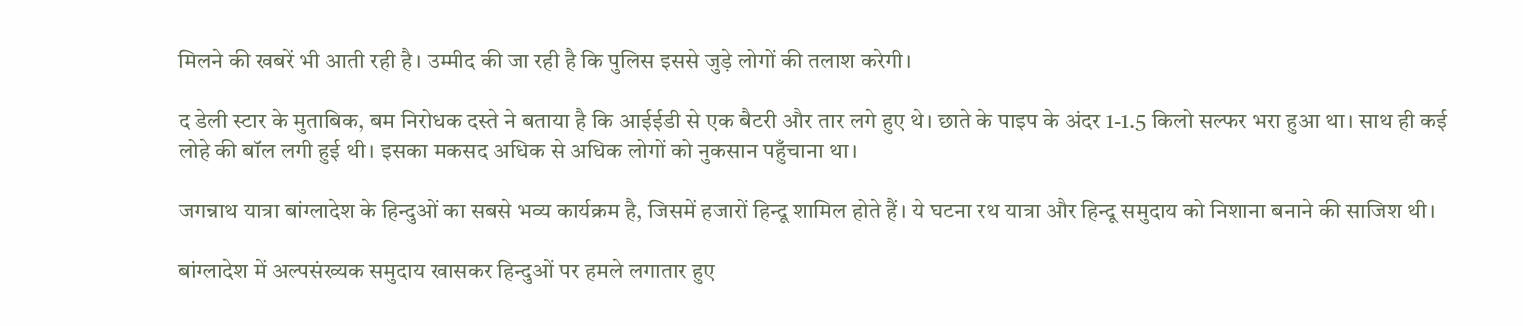मिलने की खबरें भी आती रही है। उम्मीद की जा रही है कि पुलिस इससे जुड़े लोगों की तलाश करेगी।

द डेली स्टार के मुताबिक, बम निरोधक दस्ते ने बताया है कि आईईडी से एक बैटरी और तार लगे हुए थे। छाते के पाइप के अंदर 1-1.5 किलो सल्फर भरा हुआ था। साथ ही कई लोहे की बॉल लगी हुई थी। इसका मकसद अधिक से अधिक लोगों को नुकसान पहुँचाना था।

जगन्नाथ यात्रा बांग्लादेश के हिन्दुओं का सबसे भव्य कार्यक्रम है, जिसमें हजारों हिन्दू शामिल होते हैं। ये घटना रथ यात्रा और हिन्दू समुदाय को निशाना बनाने की साजिश थी।

बांग्लादेश में अल्पसंख्यक समुदाय खासकर हिन्दुओं पर हमले लगातार हुए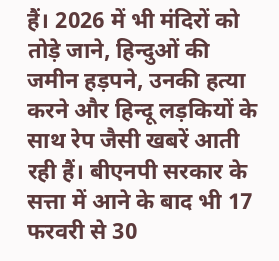हैं। 2026 में भी मंदिरों को तोड़े जाने, हिन्दुओं की जमीन हड़पने, उनकी हत्या करने और हिन्दू लड़कियों के साथ रेप जैसी खबरें आती रही हैं। बीएनपी सरकार के सत्ता में आने के बाद भी 17 फरवरी से 30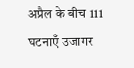अप्रैल के बीच 111 घटनाएँ उजागर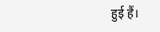हुई हैं।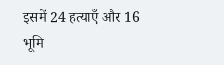इसमें 24 हत्याएँ और 16 भूमि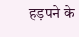हड़पने के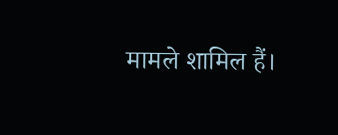मामले शामिल हैं।